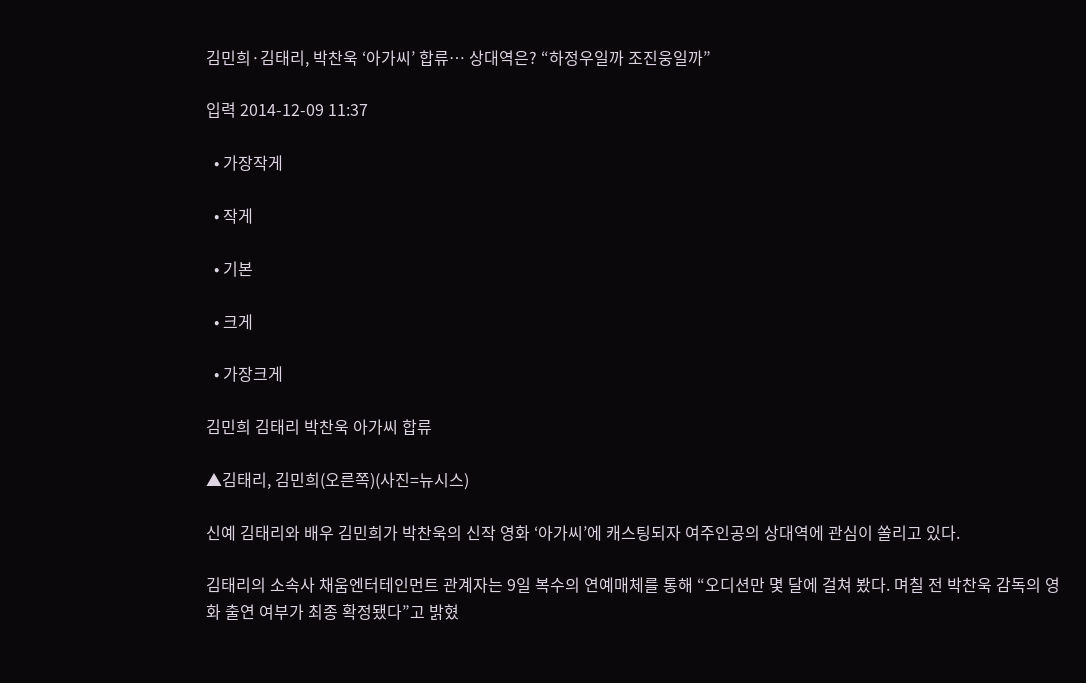김민희·김태리, 박찬욱 ‘아가씨’ 합류… 상대역은? “하정우일까 조진웅일까”

입력 2014-12-09 11:37

  • 가장작게

  • 작게

  • 기본

  • 크게

  • 가장크게

김민희 김태리 박찬욱 아가씨 합류

▲김태리, 김민희(오른쪽)(사진=뉴시스)

신예 김태리와 배우 김민희가 박찬욱의 신작 영화 ‘아가씨’에 캐스팅되자 여주인공의 상대역에 관심이 쏠리고 있다.

김태리의 소속사 채움엔터테인먼트 관계자는 9일 복수의 연예매체를 통해 “오디션만 몇 달에 걸쳐 봤다. 며칠 전 박찬욱 감독의 영화 출연 여부가 최종 확정됐다”고 밝혔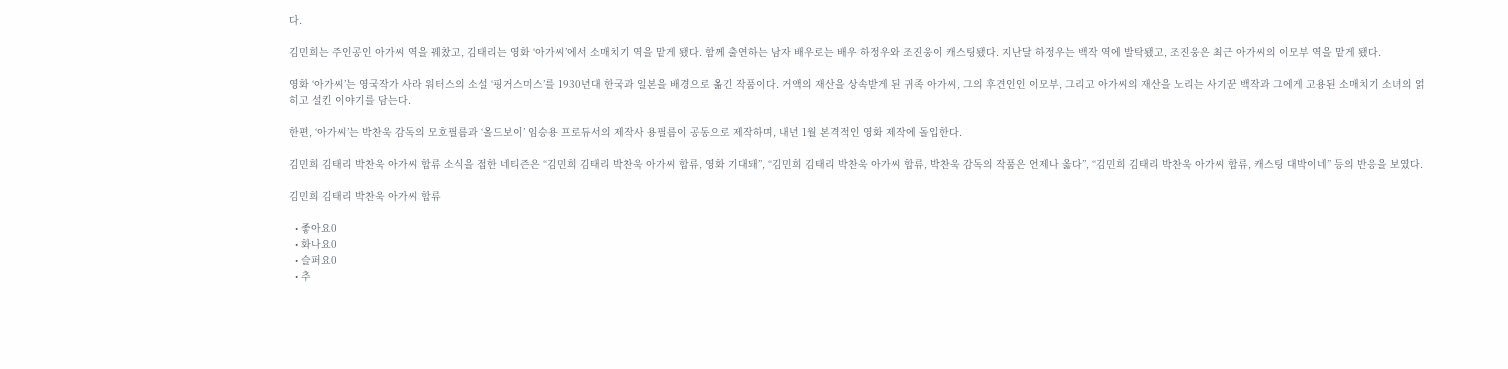다.

김민희는 주인공인 아가씨 역을 꿰찼고, 김태리는 영화 ‘아가씨’에서 소매치기 역을 맡게 됐다. 함께 출연하는 남자 배우로는 배우 하정우와 조진웅이 캐스팅됐다. 지난달 하정우는 백작 역에 발탁됐고, 조진웅은 최근 아가씨의 이모부 역을 맡게 됐다.

영화 ‘아가씨’는 영국작가 사라 워터스의 소설 ‘핑거스미스’를 1930년대 한국과 일본을 배경으로 옮긴 작품이다. 거액의 재산을 상속받게 된 귀족 아가씨, 그의 후견인인 이모부, 그리고 아가씨의 재산을 노리는 사기꾼 백작과 그에게 고용된 소매치기 소녀의 얽히고 설킨 이야기를 담는다.

한편, ‘아가씨’는 박찬욱 감독의 모호필름과 ‘올드보이’ 임승용 프로듀서의 제작사 용필름이 공동으로 제작하며, 내년 1월 본격적인 영화 제작에 돌입한다.

김민희 김태리 박찬욱 아가씨 합류 소식을 접한 네티즌은 “김민희 김태리 박찬욱 아가씨 합류, 영화 기대돼”, “김민희 김태리 박찬욱 아가씨 합류, 박찬욱 감독의 작품은 언제나 옳다”, “김민희 김태리 박찬욱 아가씨 합류, 캐스팅 대박이네” 등의 반응을 보였다.

김민희 김태리 박찬욱 아가씨 합류

  • 좋아요0
  • 화나요0
  • 슬퍼요0
  • 추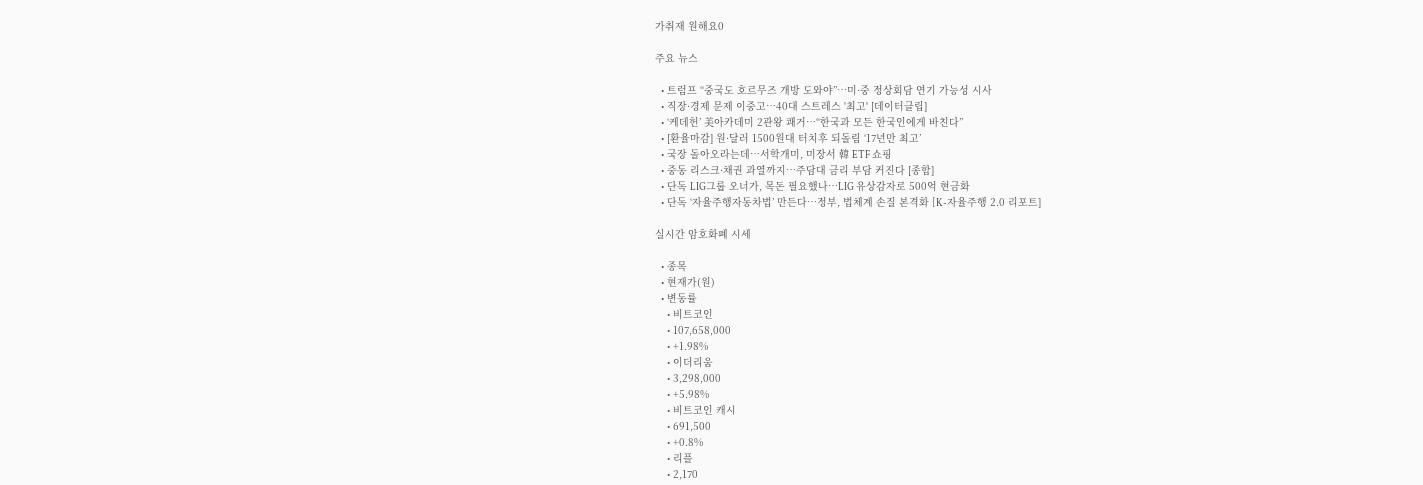가취재 원해요0

주요 뉴스

  • 트럼프 “중국도 호르무즈 개방 도와야”…미·중 정상회담 연기 가능성 시사
  • 직장·경제 문제 이중고…40대 스트레스 '최고' [데이터클립]
  • ‘케데헌’ 美아카데미 2관왕 쾌거⋯“한국과 모든 한국인에게 바친다”
  • [환율마감] 원·달러 1500원대 터치후 되돌림 ‘17년만 최고’
  • 국장 돌아오라는데…서학개미, 미장서 韓 ETF 쇼핑
  • 중동 리스크·채권 과열까지…주담대 금리 부담 커진다 [종합]
  • 단독 LIG그룹 오너가, 목돈 필요했나…LIG 유상감자로 500억 현금화
  • 단독 ‘자율주행자동차법’ 만든다…정부, 법체계 손질 본격화 [K-자율주행 2.0 리포트]

실시간 암호화폐 시세

  • 종목
  • 현재가(원)
  • 변동률
    • 비트코인
    • 107,658,000
    • +1.98%
    • 이더리움
    • 3,298,000
    • +5.98%
    • 비트코인 캐시
    • 691,500
    • +0.8%
    • 리플
    • 2,170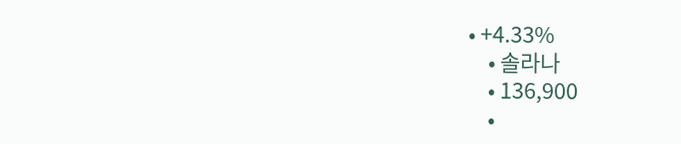• +4.33%
    • 솔라나
    • 136,900
    •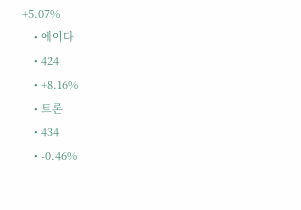+5.07%
    • 에이다
    • 424
    • +8.16%
    • 트론
    • 434
    • -0.46%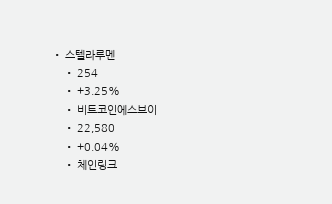• 스텔라루멘
    • 254
    • +3.25%
    • 비트코인에스브이
    • 22,580
    • +0.04%
    • 체인링크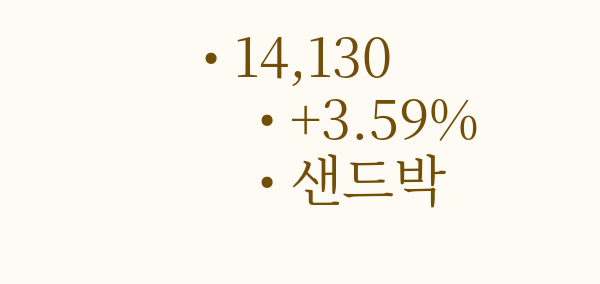• 14,130
    • +3.59%
    • 샌드박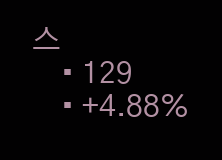스
    • 129
    • +4.88%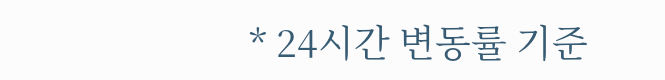* 24시간 변동률 기준